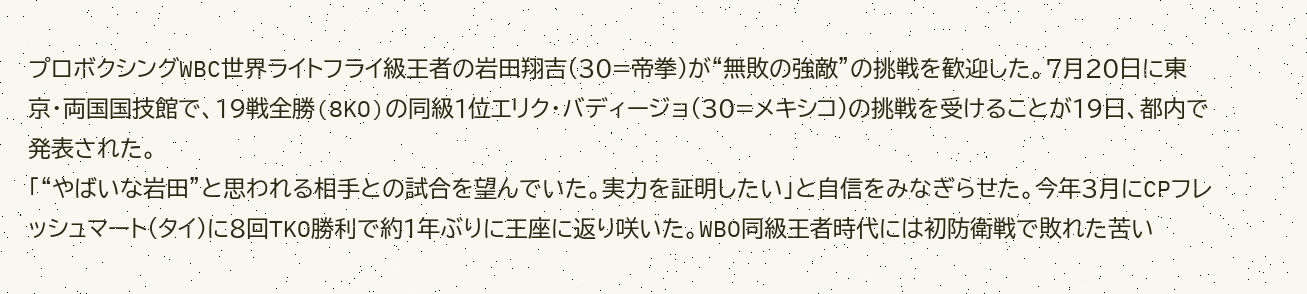プロボクシングWBC世界ライトフライ級王者の岩田翔吉(30=帝拳)が“無敗の強敵”の挑戦を歓迎した。7月20日に東京・両国国技館で、19戦全勝(8KO)の同級1位エリク・バディージョ(30=メキシコ)の挑戦を受けることが19日、都内で発表された。
「“やばいな岩田”と思われる相手との試合を望んでいた。実力を証明したい」と自信をみなぎらせた。今年3月にCPフレッシュマート(タイ)に8回TKO勝利で約1年ぶりに王座に返り咲いた。WBO同級王者時代には初防衛戦で敗れた苦い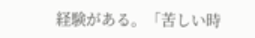経験がある。「苦しい時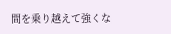間を乗り越えて強くな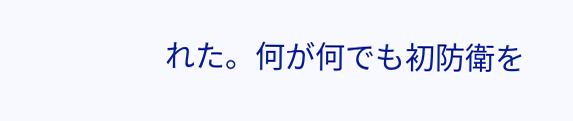れた。何が何でも初防衛を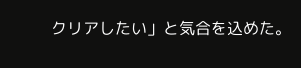クリアしたい」と気合を込めた。